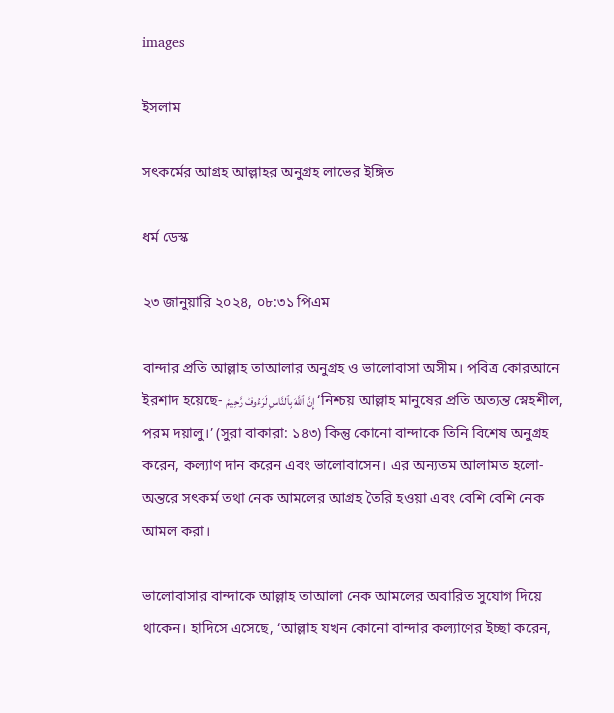images

ইসলাম

সৎকর্মের আগ্রহ আল্লাহর অনুগ্রহ লাভের ইঙ্গিত

ধর্ম ডেস্ক

২৩ জানুয়ারি ২০২৪, ০৮:৩১ পিএম

বান্দার প্রতি আল্লাহ তাআলার অনুগ্রহ ও ভালোবাসা অসীম। পবিত্র কোরআনে ইরশাদ হয়েছে- إِنَّ ٱللَّهَ بِٱلنَّاسِ لَرَءُوفٞ رَّحِيمٞ ‘নিশ্চয় আল্লাহ মানুষের প্রতি অত্যন্ত স্নেহশীল, পরম দয়ালু।’ (সুরা বাকারা: ১৪৩) কিন্তু কোনো বান্দাকে তিনি বিশেষ অনুগ্রহ করেন, কল্যাণ দান করেন এবং ভালোবাসেন। এর অন্যতম আলামত হলো- অন্তরে সৎকর্ম তথা নেক আমলের আগ্রহ তৈরি হওয়া এবং বেশি বেশি নেক আমল করা।

ভালোবাসার বান্দাকে আল্লাহ তাআলা নেক আমলের অবারিত সুযোগ দিয়ে থাকেন। হাদিসে এসেছে, ‘আল্লাহ যখন কোনো বান্দার কল্যাণের ইচ্ছা করেন,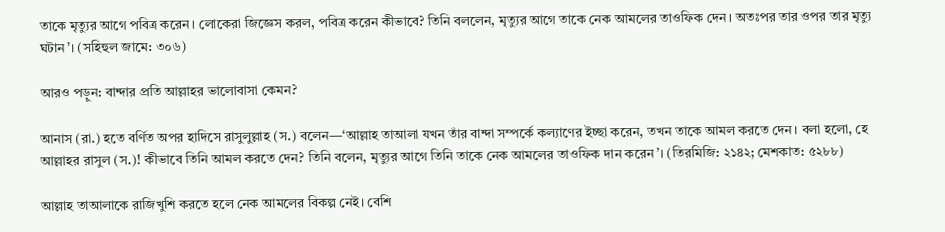তাকে মৃত্যুর আগে পবিত্র করেন। লোকেরা জিজ্ঞেস করল, পবিত্র করেন কীভাবে? তিনি বললেন, মৃত্যুর আগে তাকে নেক আমলের তাওফিক দেন। অতঃপর তার ওপর তার মৃত্যু ঘটান’। (সহিহুল জামে: ৩০৬)

আরও পড়ুন: বান্দার প্রতি আল্লাহর ভালোবাসা কেমন?

আনাস (রা.) হতে বর্ণিত অপর হাদিসে রাসুলুল্লাহ (স.) বলেন—‘আল্লাহ তাআলা যখন তাঁর বান্দা সম্পর্কে কল্যাণের ইচ্ছা করেন, তখন তাকে আমল করতে দেন। বলা হলো, হে আল্লাহর রাসুল (স.)! কীভাবে তিনি আমল করতে দেন? তিনি বলেন, মৃত্যুর আগে তিনি তাকে নেক আমলের তাওফিক দান করেন’। (তিরমিজি: ২১৪২; মেশকাত: ৫২৮৮)

আল্লাহ তাআলাকে রাজিখুশি করতে হলে নেক আমলের বিকল্প নেই। বেশি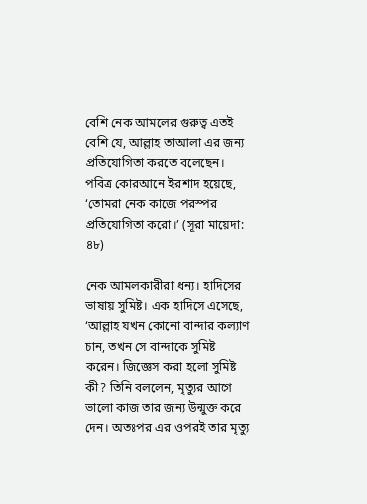বেশি নেক আমলের গুরুত্ব এতই বেশি যে, আল্লাহ তাআলা এর জন্য প্রতিযোগিতা করতে বলেছেন। পবিত্র কোরআনে ইরশাদ হয়েছে, ‘তোমরা নেক কাজে পরস্পর প্রতিযোগিতা করো।’ (সূরা মায়েদা: ৪৮)

নেক আমলকারীরা ধন্য। হাদিসের ভাষায় সুমিষ্ট। এক হাদিসে এসেছে, ‘আল্লাহ যখন কোনো বান্দার কল্যাণ চান, তখন সে বান্দাকে সুমিষ্ট করেন। জিজ্ঞেস করা হলো সুমিষ্ট কী? তিনি বললেন, মৃত্যুর আগে ভালো কাজ তার জন্য উন্মুক্ত করে দেন। অতঃপর এর ওপরই তার মৃত্যু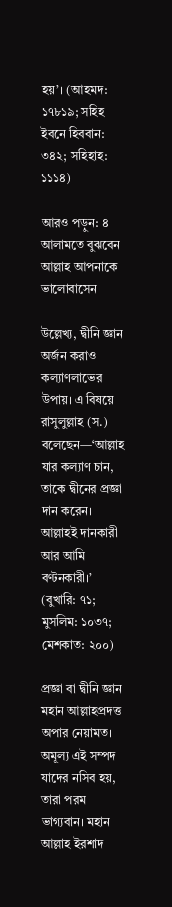হয়’। (আহমদ: ১৭৮১৯; সহিহ ইবনে হিববান: ৩৪২; সহিহাহ: ১১১৪)

আরও পড়ুন: ৪ আলামতে বুঝবেন আল্লাহ আপনাকে ভালোবাসেন

উল্লেখ্য, দ্বীনি জ্ঞান অর্জন করাও কল্যাণলাভের উপায়। এ বিষয়ে রাসুলুল্লাহ (স.) বলেছেন—‘আল্লাহ যার কল্যাণ চান, তাকে দ্বীনের প্রজ্ঞা দান করেন। আল্লাহই দানকারী আর আমি বণ্টনকারী।’ (বুখারি: ৭১; মুসলিম: ১০৩৭; মেশকাত: ২০০)

প্রজ্ঞা বা দ্বীনি জ্ঞান মহান আল্লাহপ্রদত্ত অপার নেয়ামত। অমূল্য এই সম্পদ যাদের নসিব হয়, তারা পরম ভাগ্যবান। মহান আল্লাহ ইরশাদ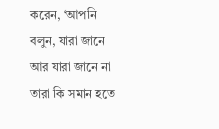করেন, ‘আপনি বলুন, যারা জানে আর যারা জানে না তারা কি সমান হতে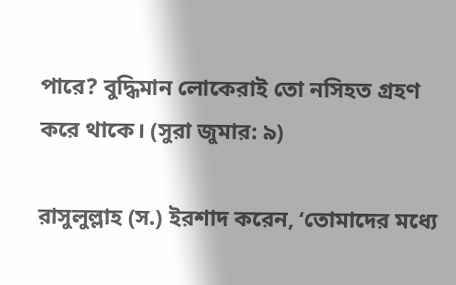পারে? বুদ্ধিমান লোকেরাই তো নসিহত গ্রহণ করে থাকে। (সুরা জুমার: ৯)

রাসুলুল্লাহ (স.) ইরশাদ করেন, ‘তোমাদের মধ্যে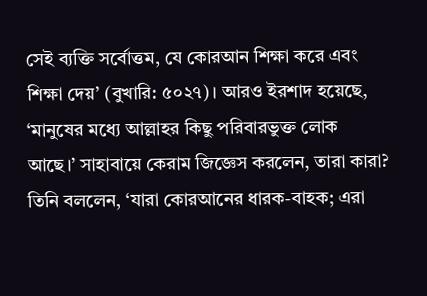সেই ব্যক্তি সর্বোত্তম, যে কোরআন শিক্ষা করে এবং শিক্ষা দেয়’ (বুখারি: ৫০২৭)। আরও ইরশাদ হয়েছে, ‘মানুষের মধ্যে আল্লাহর কিছু পরিবারভুক্ত লোক আছে।’ সাহাবায়ে কেরাম জিজ্ঞেস করলেন, তারা কারা? তিনি বললেন, ‘যারা কোরআনের ধারক-বাহক; এরা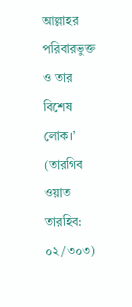আল্লাহর পরিবারভুক্ত ও তার বিশেষ লোক।’ (তারগিব ওয়াত তারহিব: ০২/৩০৩)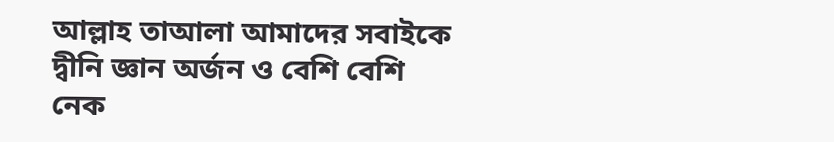আল্লাহ তাআলা আমাদের সবাইকে দ্বীনি জ্ঞান অর্জন ও বেশি বেশি নেক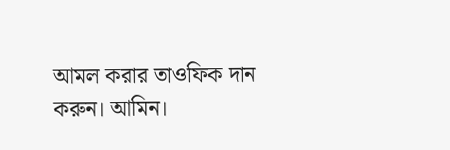আমল করার তাওফিক দান করুন। আমিন।